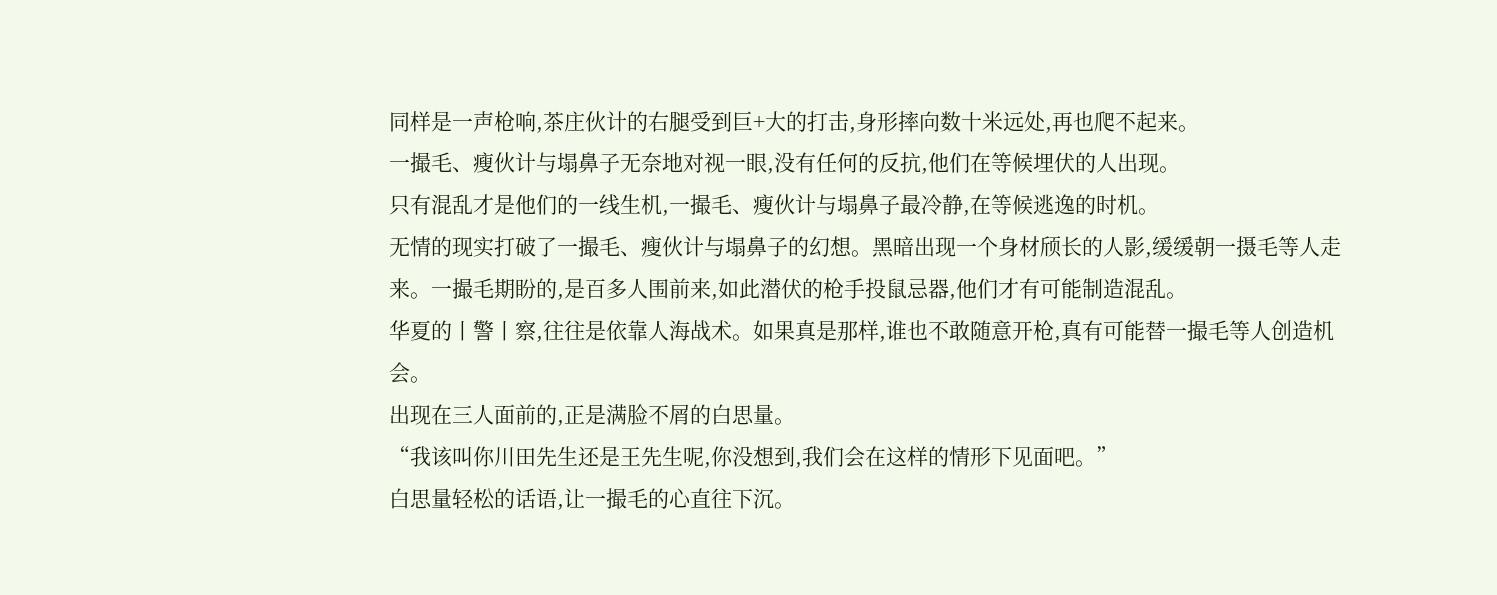同样是一声枪响,茶庄伙计的右腿受到巨+大的打击,身形摔向数十米远处,再也爬不起来。
一撮毛、瘦伙计与塌鼻子无奈地对视一眼,没有任何的反抗,他们在等候埋伏的人出现。
只有混乱才是他们的一线生机,一撮毛、瘦伙计与塌鼻子最冷静,在等候逃逸的时机。
无情的现实打破了一撮毛、瘦伙计与塌鼻子的幻想。黑暗出现一个身材颀长的人影,缓缓朝一摄毛等人走来。一撮毛期盼的,是百多人围前来,如此潜伏的枪手投鼠忌器,他们才有可能制造混乱。
华夏的丨警丨察,往往是依靠人海战术。如果真是那样,谁也不敢随意开枪,真有可能替一撮毛等人创造机会。
出现在三人面前的,正是满脸不屑的白思量。
“我该叫你川田先生还是王先生呢,你没想到,我们会在这样的情形下见面吧。”
白思量轻松的话语,让一撮毛的心直往下沉。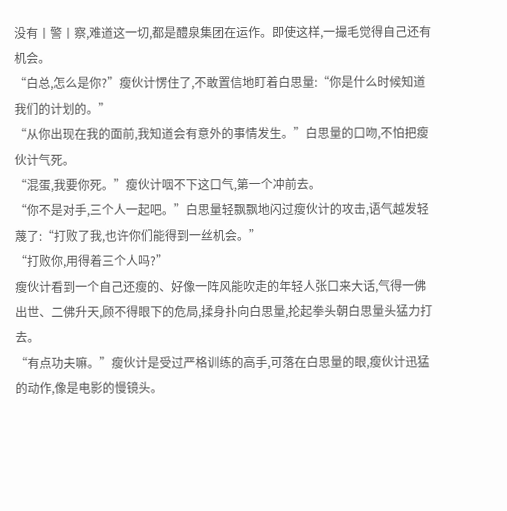没有丨警丨察,难道这一切,都是醴泉集团在运作。即使这样,一撮毛觉得自己还有机会。
“白总,怎么是你?”瘦伙计愣住了,不敢置信地盯着白思量:“你是什么时候知道我们的计划的。”
“从你出现在我的面前,我知道会有意外的事情发生。”白思量的口吻,不怕把瘦伙计气死。
“混蛋,我要你死。”瘦伙计咽不下这口气,第一个冲前去。
“你不是对手,三个人一起吧。”白思量轻飘飘地闪过瘦伙计的攻击,语气越发轻蔑了:“打败了我,也许你们能得到一丝机会。”
“打败你,用得着三个人吗?”
瘦伙计看到一个自己还瘦的、好像一阵风能吹走的年轻人张口来大话,气得一佛出世、二佛升天,顾不得眼下的危局,揉身扑向白思量,抡起拳头朝白思量头猛力打去。
“有点功夫嘛。”瘦伙计是受过严格训练的高手,可落在白思量的眼,瘦伙计迅猛的动作,像是电影的慢镜头。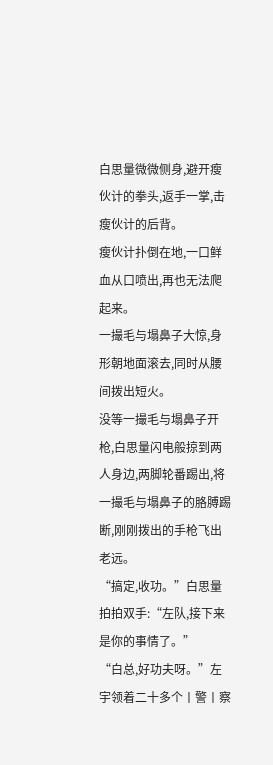白思量微微侧身,避开瘦伙计的拳头,返手一掌,击瘦伙计的后背。
瘦伙计扑倒在地,一口鲜血从口喷出,再也无法爬起来。
一撮毛与塌鼻子大惊,身形朝地面滚去,同时从腰间拨出短火。
没等一撮毛与塌鼻子开枪,白思量闪电般掠到两人身边,两脚轮番踢出,将一撮毛与塌鼻子的胳膊踢断,刚刚拨出的手枪飞出老远。
“搞定,收功。”白思量拍拍双手:“左队,接下来是你的事情了。”
“白总,好功夫呀。”左宇领着二十多个丨警丨察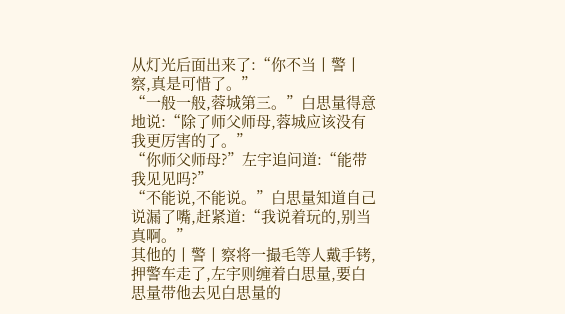从灯光后面出来了:“你不当丨警丨察,真是可惜了。”
“一般一般,蓉城第三。”白思量得意地说:“除了师父师母,蓉城应该没有我更厉害的了。”
“你师父师母?”左宇追问道:“能带我见见吗?”
“不能说,不能说。”白思量知道自己说漏了嘴,赶紧道:“我说着玩的,别当真啊。”
其他的丨警丨察将一撮毛等人戴手铐,押警车走了,左宇则缠着白思量,要白思量带他去见白思量的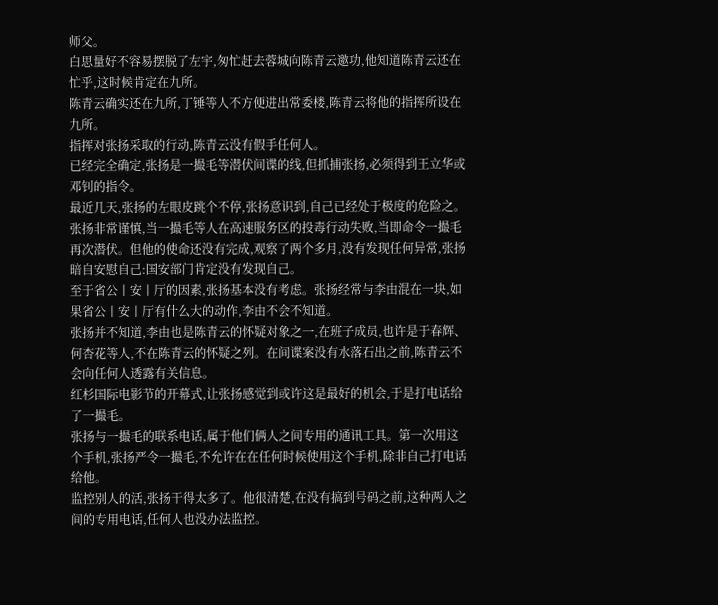师父。
白思量好不容易摆脱了左宇,匆忙赶去蓉城向陈青云邀功,他知道陈青云还在忙乎,这时候肯定在九所。
陈青云确实还在九所,丁锤等人不方便进出常委楼,陈青云将他的指挥所设在九所。
指挥对张扬采取的行动,陈青云没有假手任何人。
已经完全确定,张扬是一撮毛等潜伏间谍的线,但抓捕张扬,必须得到王立华或邓钊的指令。
最近几天,张扬的左眼皮跳个不停,张扬意识到,自己已经处于极度的危险之。
张扬非常谨慎,当一撮毛等人在高速服务区的投毒行动失败,当即命令一撮毛再次潜伏。但他的使命还没有完成,观察了两个多月,没有发现任何异常,张扬暗自安慰自己:国安部门肯定没有发现自己。
至于省公丨安丨厅的因素,张扬基本没有考虑。张扬经常与李由混在一块,如果省公丨安丨厅有什么大的动作,李由不会不知道。
张扬并不知道,李由也是陈青云的怀疑对象之一,在班子成员,也许是于春辉、何杏花等人,不在陈青云的怀疑之列。在间谍案没有水落石出之前,陈青云不会向任何人透露有关信息。
红杉国际电影节的开幕式,让张扬感觉到或许这是最好的机会,于是打电话给了一撮毛。
张扬与一撮毛的联系电话,属于他们俩人之间专用的通讯工具。第一次用这个手机,张扬严令一撮毛,不允许在在任何时候使用这个手机,除非自己打电话给他。
监控别人的活,张扬干得太多了。他很清楚,在没有搞到号码之前,这种两人之间的专用电话,任何人也没办法监控。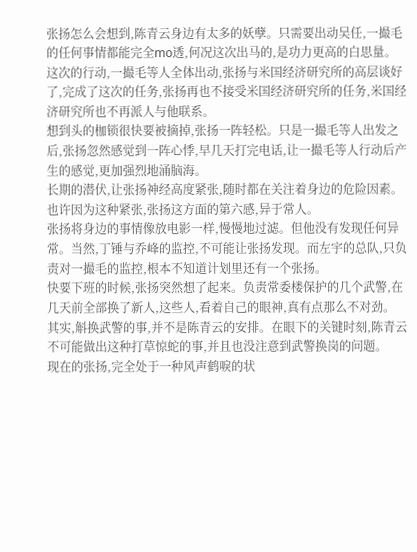张扬怎么会想到,陈青云身边有太多的妖孽。只需要出动吴任,一撮毛的任何事情都能完全mo透,何况这次出马的,是功力更高的白思量。
这次的行动,一撮毛等人全体出动,张扬与米国经济研究所的高层谈好了,完成了这次的任务,张扬再也不接受米国经济研究所的任务,米国经济研究所也不再派人与他联系。
想到头的枷锁很快要被摘掉,张扬一阵轻松。只是一撮毛等人出发之后,张扬忽然感觉到一阵心悸,早几天打完电话,让一撮毛等人行动后产生的感觉,更加强烈地涌脑海。
长期的潜伏,让张扬神经高度紧张,随时都在关注着身边的危险因素。也许因为这种紧张,张扬这方面的第六感,异于常人。
张扬将身边的事情像放电影一样,慢慢地过滤。但他没有发现任何异常。当然,丁锤与乔峰的监控,不可能让张扬发现。而左宇的总队,只负责对一撮毛的监控,根本不知道计划里还有一个张扬。
快要下班的时候,张扬突然想了起来。负责常委楼保护的几个武警,在几天前全部换了新人,这些人,看着自己的眼神,真有点那么不对劲。
其实,斛换武警的事,并不是陈青云的安排。在眼下的关键时刻,陈青云不可能做出这种打草惊蛇的事,并且也没注意到武警换岗的问题。
现在的张扬,完全处于一种风声鹤唳的状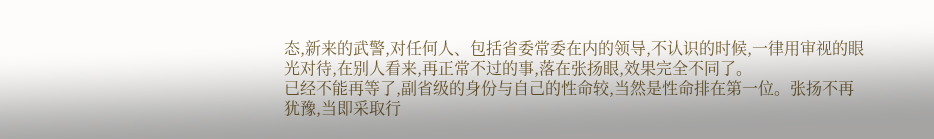态,新来的武警,对任何人、包括省委常委在内的领导,不认识的时候,一律用审视的眼光对待,在别人看来,再正常不过的事,落在张扬眼,效果完全不同了。
已经不能再等了,副省级的身份与自己的性命较,当然是性命排在第一位。张扬不再犹豫,当即采取行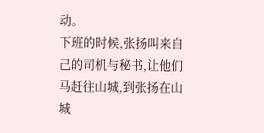动。
下班的时候,张扬叫来自己的司机与秘书,让他们马赶往山城,到张扬在山城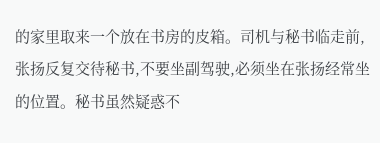的家里取来一个放在书房的皮箱。司机与秘书临走前,张扬反复交待秘书,不要坐副驾驶,必须坐在张扬经常坐的位置。秘书虽然疑惑不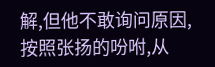解,但他不敢询问原因,按照张扬的吩咐,从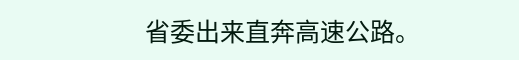省委出来直奔高速公路。